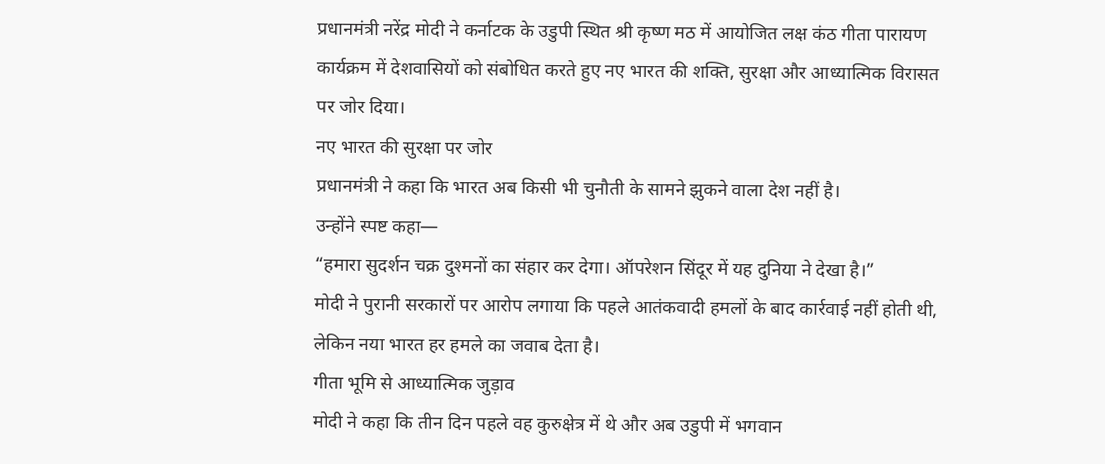प्रधानमंत्री नरेंद्र मोदी ने कर्नाटक के उडुपी स्थित श्री कृष्ण मठ में आयोजित लक्ष कंठ गीता पारायण कार्यक्रम में देशवासियों को संबोधित करते हुए नए भारत की शक्ति, सुरक्षा और आध्यात्मिक विरासत पर जोर दिया।
नए भारत की सुरक्षा पर जोर
प्रधानमंत्री ने कहा कि भारत अब किसी भी चुनौती के सामने झुकने वाला देश नहीं है।
उन्होंने स्पष्ट कहा—
“हमारा सुदर्शन चक्र दुश्मनों का संहार कर देगा। ऑपरेशन सिंदूर में यह दुनिया ने देखा है।”
मोदी ने पुरानी सरकारों पर आरोप लगाया कि पहले आतंकवादी हमलों के बाद कार्रवाई नहीं होती थी, लेकिन नया भारत हर हमले का जवाब देता है।
गीता भूमि से आध्यात्मिक जुड़ाव
मोदी ने कहा कि तीन दिन पहले वह कुरुक्षेत्र में थे और अब उडुपी में भगवान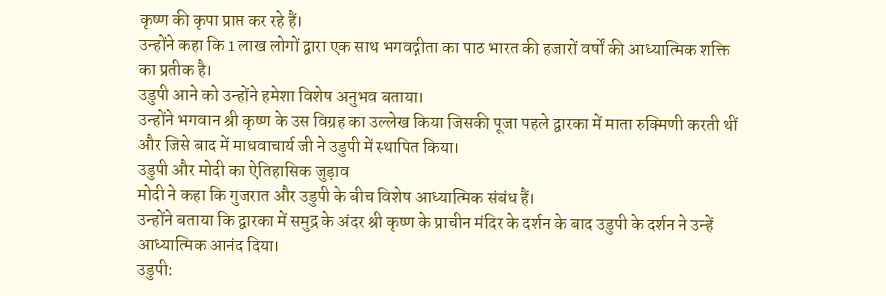कृष्ण की कृपा प्राप्त कर रहे हैं।
उन्होंने कहा कि 1 लाख लोगों द्वारा एक साथ भगवद्गीता का पाठ भारत की हजारों वर्षों की आध्यात्मिक शक्ति का प्रतीक है।
उडुपी आने को उन्होंने हमेशा विशेष अनुभव बताया।
उन्होंने भगवान श्री कृष्ण के उस विग्रह का उल्लेख किया जिसकी पूजा पहले द्वारका में माता रुक्मिणी करती थीं और जिसे बाद में माधवाचार्य जी ने उडुपी में स्थापित किया।
उडुपी और मोदी का ऐतिहासिक जुड़ाव
मोदी ने कहा कि गुजरात और उडुपी के बीच विशेष आध्यात्मिक संबंध हैं।
उन्होंने बताया कि द्वारका में समुद्र के अंदर श्री कृष्ण के प्राचीन मंदिर के दर्शन के बाद उडुपी के दर्शन ने उन्हें आध्यात्मिक आनंद दिया।
उडुपी: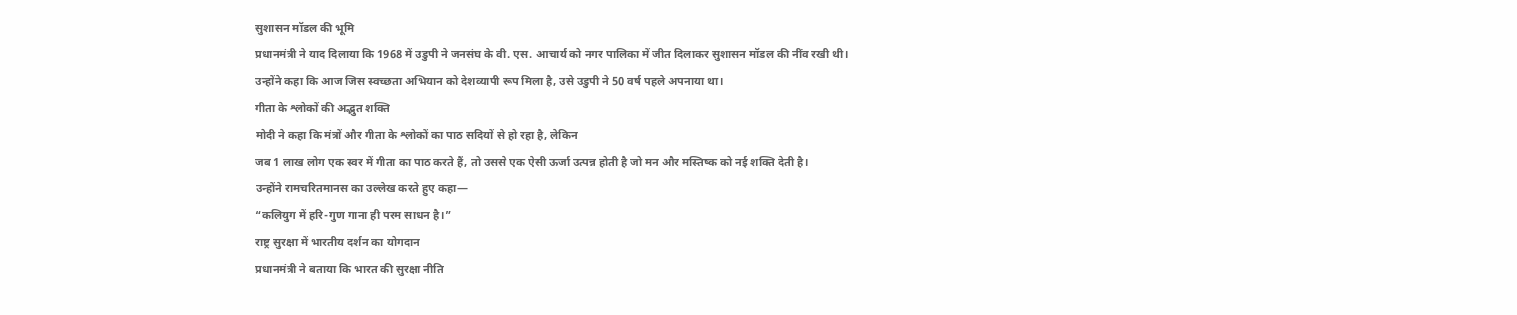सुशासन मॉडल की भूमि
प्रधानमंत्री ने याद दिलाया कि 1968 में उडुपी ने जनसंघ के वी. एस. आचार्य को नगर पालिका में जीत दिलाकर सुशासन मॉडल की नींव रखी थी।
उन्होंने कहा कि आज जिस स्वच्छता अभियान को देशव्यापी रूप मिला है, उसे उडुपी ने 50 वर्ष पहले अपनाया था।
गीता के श्लोकों की अद्भुत शक्ति
मोदी ने कहा कि मंत्रों और गीता के श्लोकों का पाठ सदियों से हो रहा है, लेकिन
जब 1 लाख लोग एक स्वर में गीता का पाठ करते हैं, तो उससे एक ऐसी ऊर्जा उत्पन्न होती है जो मन और मस्तिष्क को नई शक्ति देती है।
उन्होंने रामचरितमानस का उल्लेख करते हुए कहा—
“कलियुग में हरि-गुण गाना ही परम साधन है।”
राष्ट्र सुरक्षा में भारतीय दर्शन का योगदान
प्रधानमंत्री ने बताया कि भारत की सुरक्षा नीति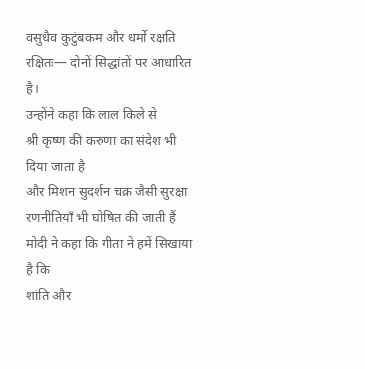वसुधैव कुटुंबकम और धर्मो रक्षति रक्षितः— दोनों सिद्धांतों पर आधारित है।
उन्होंने कहा कि लाल किले से
श्री कृष्ण की करुणा का संदेश भी दिया जाता है
और मिशन सुदर्शन चक्र जैसी सुरक्षा रणनीतियाँ भी घोषित की जाती हैं
मोदी ने कहा कि गीता ने हमें सिखाया है कि
शांति और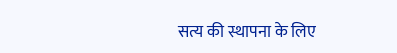सत्य की स्थापना के लिए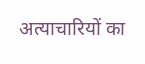अत्याचारियों का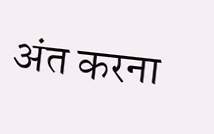अंत करना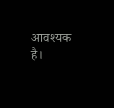आवश्यक है।